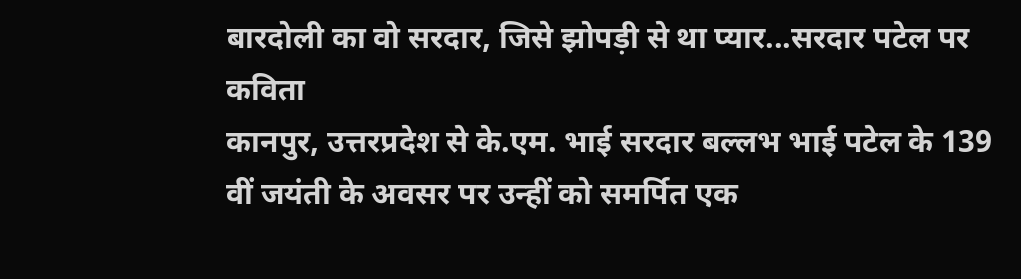बारदोली का वो सरदार, जिसे झोपड़ी से था प्यार...सरदार पटेल पर कविता
कानपुर, उत्तरप्रदेश से के.एम. भाई सरदार बल्लभ भाई पटेल के 139 वीं जयंती के अवसर पर उन्हीं को समर्पित एक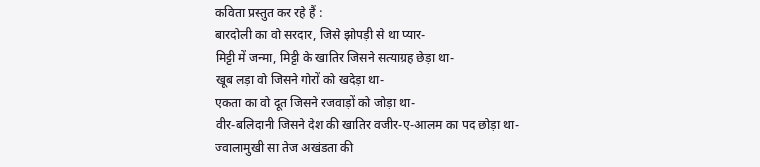कविता प्रस्तुत कर रहे हैं :
बारदोली का वो सरदार, जिसे झोपड़ी से था प्यार-
मिट्टी में जन्मा, मिट्टी के खातिर जिसने सत्याग्रह छेड़ा था-
खूब लड़ा वो जिसने गोरों को खदेड़ा था-
एकता का वो दूत जिसने रजवाड़ों को जोड़ा था-
वीर-बलिदानी जिसने देश की खातिर वजीर-ए-आलम का पद छोड़ा था-
ज्वालामुखी सा तेज अखंडता की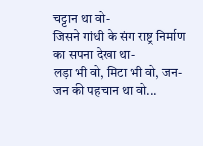चट्टान था वो-
जिसने गांधी के संग राष्ट्र निर्माण का सपना देखा था-
लड़ा भी वो, मिटा भी वो, जन-जन की पहचान था वो...